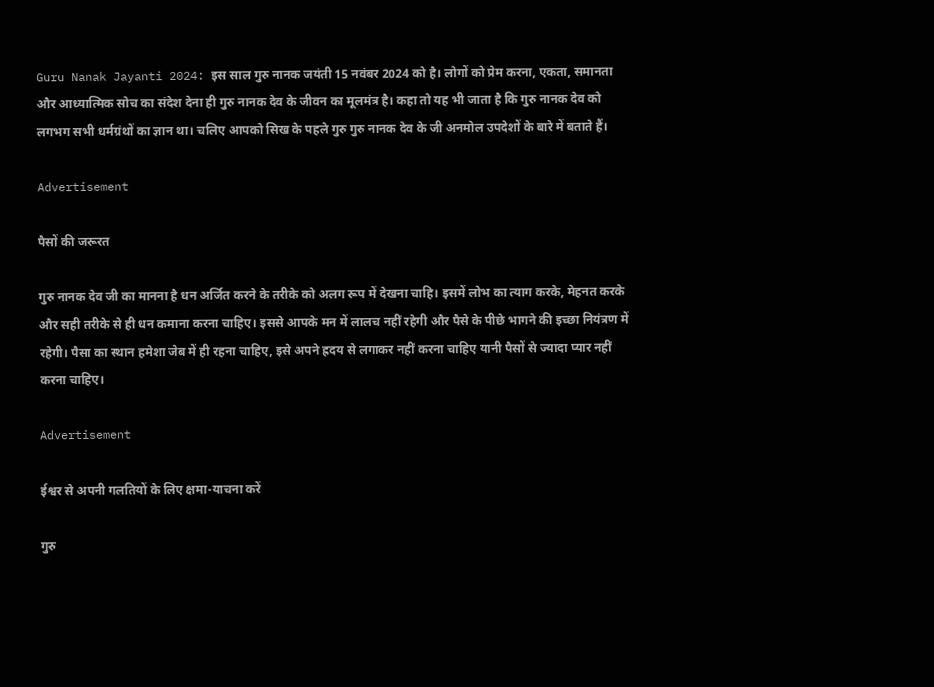Guru Nanak Jayanti 2024: इस साल गुरु नानक जयंती 15 नवंबर 2024 को है। लोगों को प्रेम करना, एकता, समानता और आध्यात्मिक सोच का संदेश देना ही गुरु नानक देव के जीवन का मूलमंत्र है। कहा तो यह भी जाता है कि गुरु नानक देव को लगभग सभी धर्मग्रंथों का ज्ञान था। चलिए आपको सिख के पहले गुरु गुरु नानक देव के जी अनमोल उपदेशों के बारे में बताते हैं।

Advertisement

पैसों की जरूरत

गुरु नानक देव जी का मानना है धन अर्जित करने के तरीके को अलग रूप में देखना चाहि। इसमें लोभ का त्याग करके, मेहनत करके और सही तरीके से ही धन कमाना करना चाहिए। इससे आपके मन में लालच नहीं रहेगी और पैसे के पीछे भागने की इच्छा नियंत्रण में रहेगी। पैसा का स्थान हमेशा जेब में ही रहना चाहिए, इसे अपने ह्रदय से लगाकर नहीं करना चाहिए यानी पैसों से ज्यादा प्यार नहीं करना चाहिए।

Advertisement

ईश्वर से अपनी गलतियों के लिए क्षमा-याचना करें

गुरु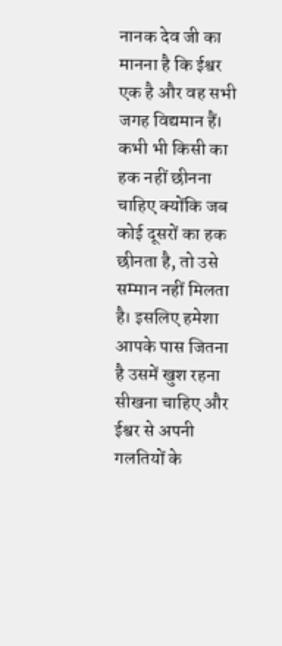नानक देव जी का मानना है कि ईश्वर एक है और वह सभी जगह विद्यमान हैं। कभी भी किसी का हक नहीं छीनना चाहिए क्योंकि जब कोई दूसरों का हक छीनता है, तो उसे सम्मान नहीं मिलता है। इसलिए हमेशा आपके पास जितना है उसमें खुश रहना सीखना चाहिए और ईश्वर से अपनी गलतियों के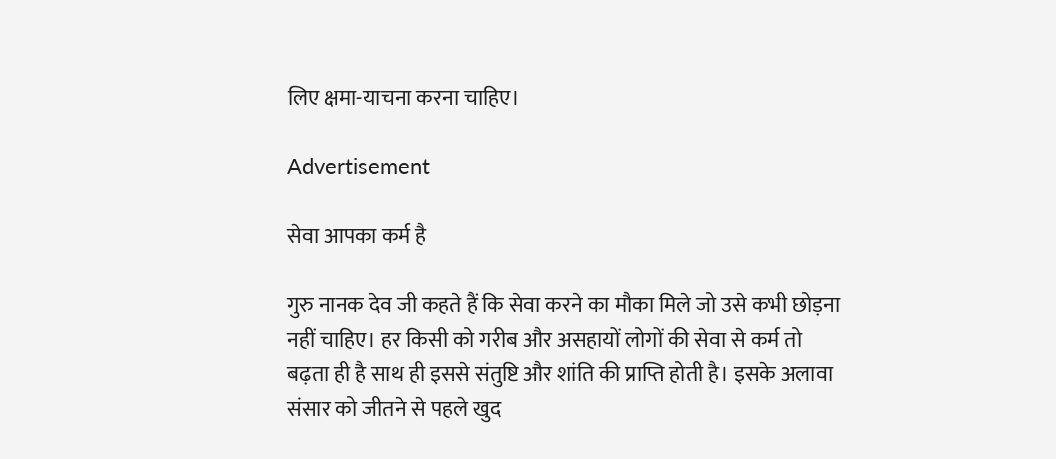लिए क्षमा-याचना करना चाहिए।

Advertisement

सेवा आपका कर्म है

गुरु नानक देव जी कहते हैं कि सेवा करने का मौका मिले जो उसे कभी छोड़ना नहीं चाहिए। हर किसी को गरीब और असहायों लोगों की सेवा से कर्म तो बढ़ता ही है साथ ही इससे संतुष्टि और शांति की प्राप्ति होती है। इसके अलावा संसार को जीतने से पहले खुद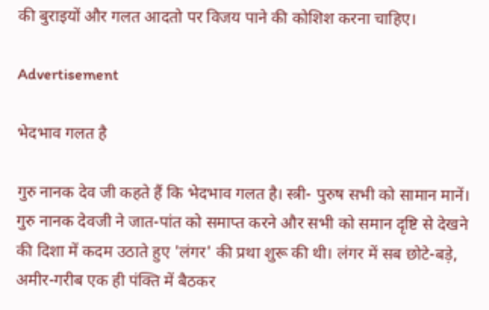की बुराइयों और गलत आदतो पर विजय पाने की कोशिश करना चाहिए।

Advertisement

भेदभाव गलत है

गुरु नानक देव जी कहते हैं कि भेदभाव गलत है। स्त्री- पुरुष सभी को सामान मानें। गुरु नानक देवजी ने जात-पांत को समाप्त करने और सभी को समान दृष्टि से देखने की दिशा में कदम उठाते हुए 'लंगर' की प्रथा शुरू की थी। लंगर में सब छोटे-बड़े, अमीर-गरीब एक ही पंक्ति में बैठकर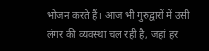भोजन करते हैं। आज भी गुरुद्वारों में उसी लंगर की व्यवस्था चल रही है, जहां हर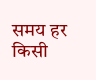समय हर किसी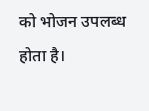को भोजन उपलब्ध होता है।